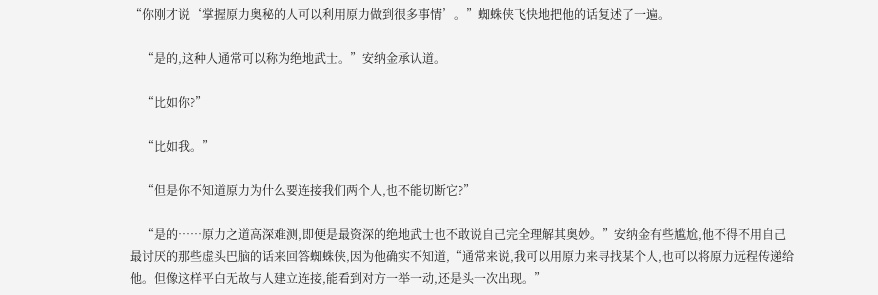“你刚才说‘掌握原力奥秘的人可以利用原力做到很多事情’。”蜘蛛侠飞快地把他的话复述了一遍。

    “是的,这种人通常可以称为绝地武士。”安纳金承认道。

    “比如你?”

    “比如我。”

    “但是你不知道原力为什么要连接我们两个人,也不能切断它?”

    “是的……原力之道高深难测,即便是最资深的绝地武士也不敢说自己完全理解其奥妙。”安纳金有些尴尬,他不得不用自己最讨厌的那些虚头巴脑的话来回答蜘蛛侠,因为他确实不知道,“通常来说,我可以用原力来寻找某个人,也可以将原力远程传递给他。但像这样平白无故与人建立连接,能看到对方一举一动,还是头一次出现。”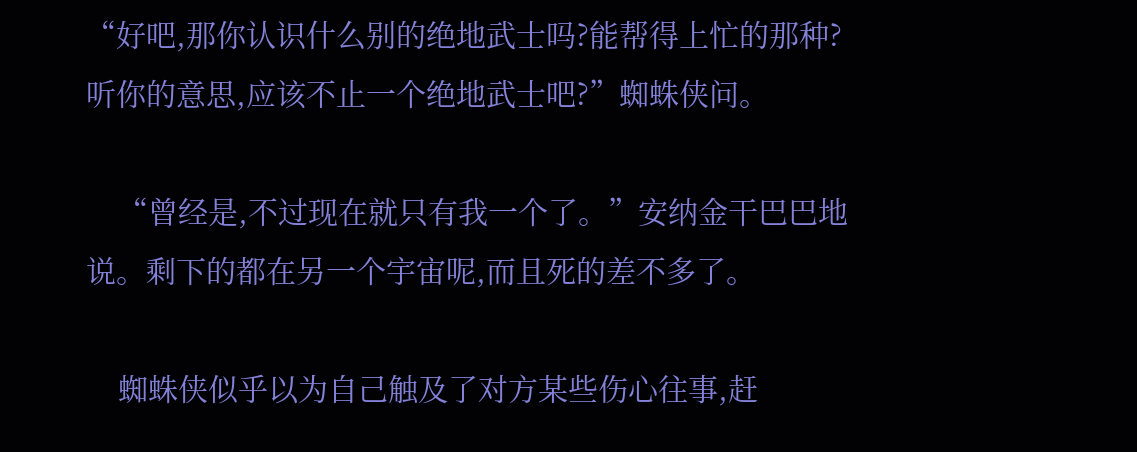“好吧,那你认识什么别的绝地武士吗?能帮得上忙的那种?听你的意思,应该不止一个绝地武士吧?”蜘蛛侠问。

    “曾经是,不过现在就只有我一个了。”安纳金干巴巴地说。剩下的都在另一个宇宙呢,而且死的差不多了。

    蜘蛛侠似乎以为自己触及了对方某些伤心往事,赶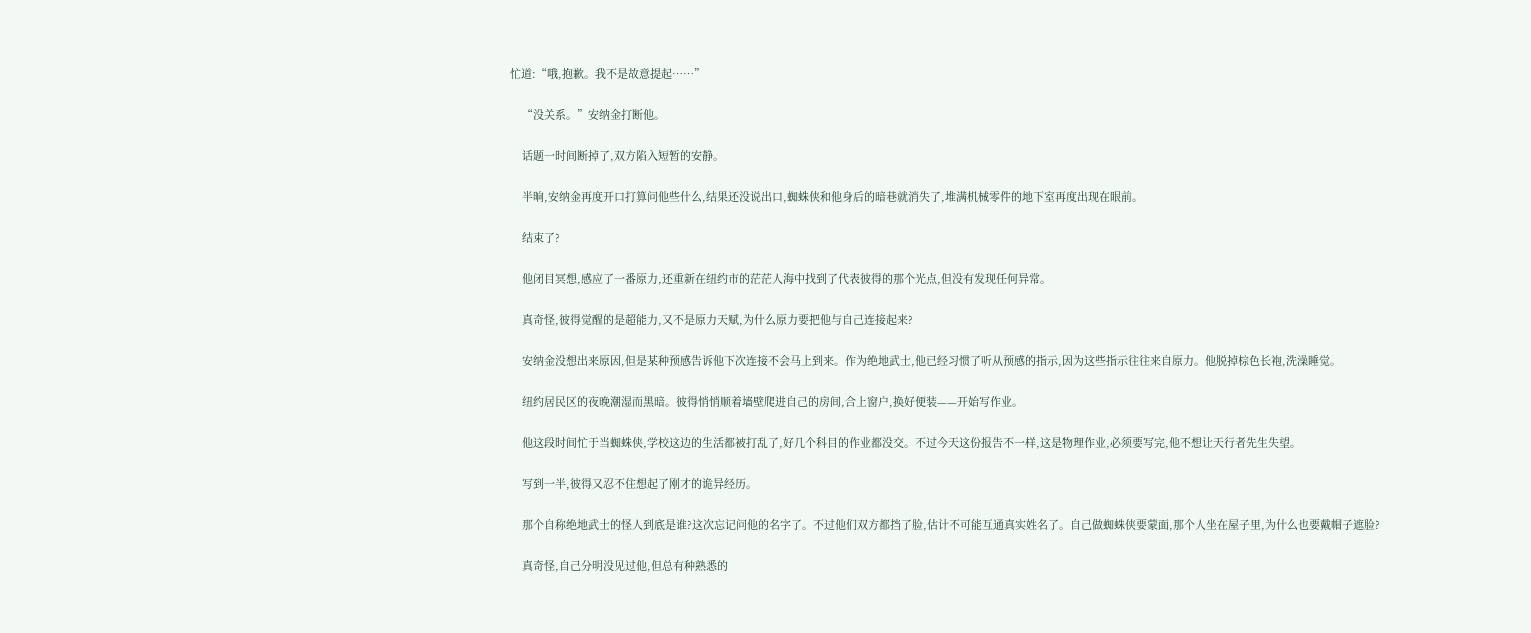忙道:“哦,抱歉。我不是故意提起……”

    “没关系。”安纳金打断他。

    话题一时间断掉了,双方陷入短暂的安静。

    半晌,安纳金再度开口打算问他些什么,结果还没说出口,蜘蛛侠和他身后的暗巷就消失了,堆满机械零件的地下室再度出现在眼前。

    结束了?

    他闭目冥想,感应了一番原力,还重新在纽约市的茫茫人海中找到了代表彼得的那个光点,但没有发现任何异常。

    真奇怪,彼得觉醒的是超能力,又不是原力天赋,为什么原力要把他与自己连接起来?

    安纳金没想出来原因,但是某种预感告诉他下次连接不会马上到来。作为绝地武士,他已经习惯了听从预感的指示,因为这些指示往往来自原力。他脱掉棕色长袍,洗澡睡觉。

    纽约居民区的夜晚潮湿而黑暗。彼得悄悄顺着墙壁爬进自己的房间,合上窗户,换好便装——开始写作业。

    他这段时间忙于当蜘蛛侠,学校这边的生活都被打乱了,好几个科目的作业都没交。不过今天这份报告不一样,这是物理作业,必须要写完,他不想让天行者先生失望。

    写到一半,彼得又忍不住想起了刚才的诡异经历。

    那个自称绝地武士的怪人到底是谁?这次忘记问他的名字了。不过他们双方都挡了脸,估计不可能互通真实姓名了。自己做蜘蛛侠要蒙面,那个人坐在屋子里,为什么也要戴帽子遮脸?

    真奇怪,自己分明没见过他,但总有种熟悉的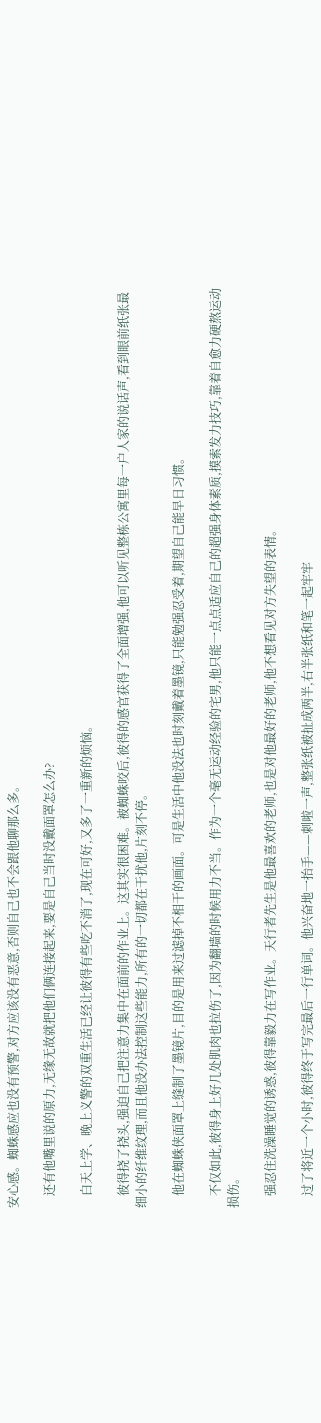安心感。蜘蛛感应也没有预警,对方应该没有恶意,否则自己也不会跟他聊那么多。

    还有他嘴里说的原力,无缘无故就把他们俩连接起来,要是自己当时没戴面罩怎么办?

    白天上学、晚上义警的双重生活已经让彼得有些吃不消了,现在可好,又多了一重新的烦恼。

    彼得挠了挠头,强迫自己把注意力集中在面前的作业上。这其实很困难。被蜘蛛咬后,彼得的感官获得了全面增强,他可以听见整栋公寓里每一户人家的说话声,看到眼前纸张最细小的纤维纹理,而且他没办法控制这些能力,所有的一切都在干扰他,片刻不停。

    他在蜘蛛侠面罩上缝制了墨镜片,目的是用来过滤掉不相干的画面。可是生活中他没法也时刻戴着墨镜,只能勉强忍受着,期望自己能早日习惯。

    不仅如此,彼得身上好几处肌肉也拉伤了,因为翻墙的时候用力不当。作为一个毫无运动经验的宅男,他只能一点点适应自己的超强身体素质,摸索发力技巧,靠着自愈力硬熬运动损伤。

    强忍住洗澡睡觉的诱惑,彼得靠毅力在写作业。天行者先生是他最喜欢的老师,也是对他最好的老师,他不想看见对方失望的表情。

    过了将近一个小时,彼得终于写完最后一行单词。他兴奋地一抬手——刺啦一声,整张纸被扯成两半,右半张纸和笔一起牢牢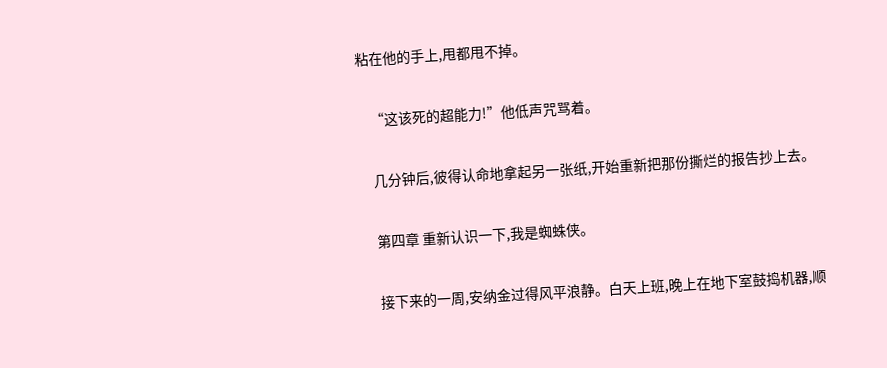粘在他的手上,甩都甩不掉。

    “这该死的超能力!”他低声咒骂着。

    几分钟后,彼得认命地拿起另一张纸,开始重新把那份撕烂的报告抄上去。

    第四章 重新认识一下,我是蜘蛛侠。

    接下来的一周,安纳金过得风平浪静。白天上班,晚上在地下室鼓捣机器,顺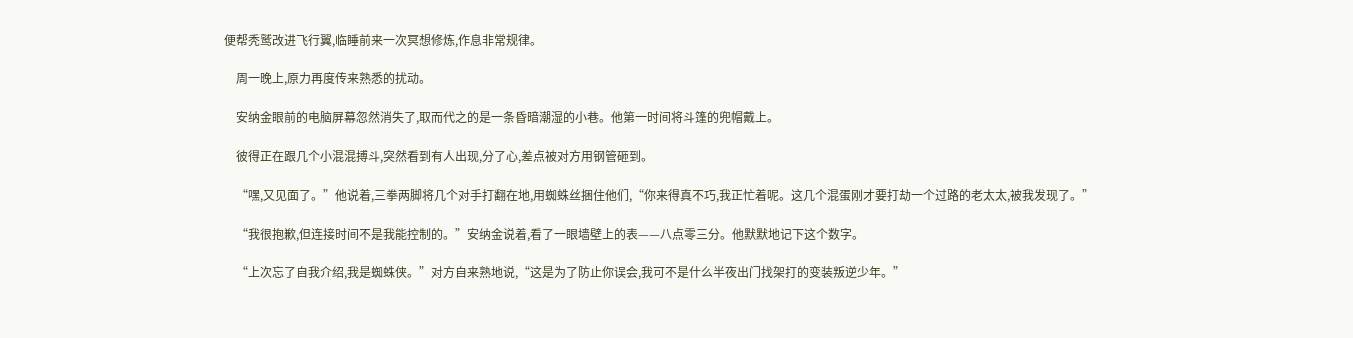便帮秃鹫改进飞行翼,临睡前来一次冥想修炼,作息非常规律。

    周一晚上,原力再度传来熟悉的扰动。

    安纳金眼前的电脑屏幕忽然消失了,取而代之的是一条昏暗潮湿的小巷。他第一时间将斗篷的兜帽戴上。

    彼得正在跟几个小混混搏斗,突然看到有人出现,分了心,差点被对方用钢管砸到。

    “嘿,又见面了。”他说着,三拳两脚将几个对手打翻在地,用蜘蛛丝捆住他们,“你来得真不巧,我正忙着呢。这几个混蛋刚才要打劫一个过路的老太太,被我发现了。”

    “我很抱歉,但连接时间不是我能控制的。”安纳金说着,看了一眼墙壁上的表——八点零三分。他默默地记下这个数字。

    “上次忘了自我介绍,我是蜘蛛侠。”对方自来熟地说,“这是为了防止你误会,我可不是什么半夜出门找架打的变装叛逆少年。”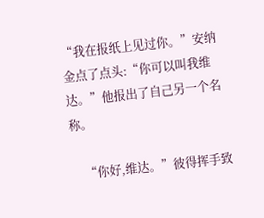“我在报纸上见过你。”安纳金点了点头:“你可以叫我维达。”他报出了自己另一个名称。

    “你好,维达。”彼得挥手致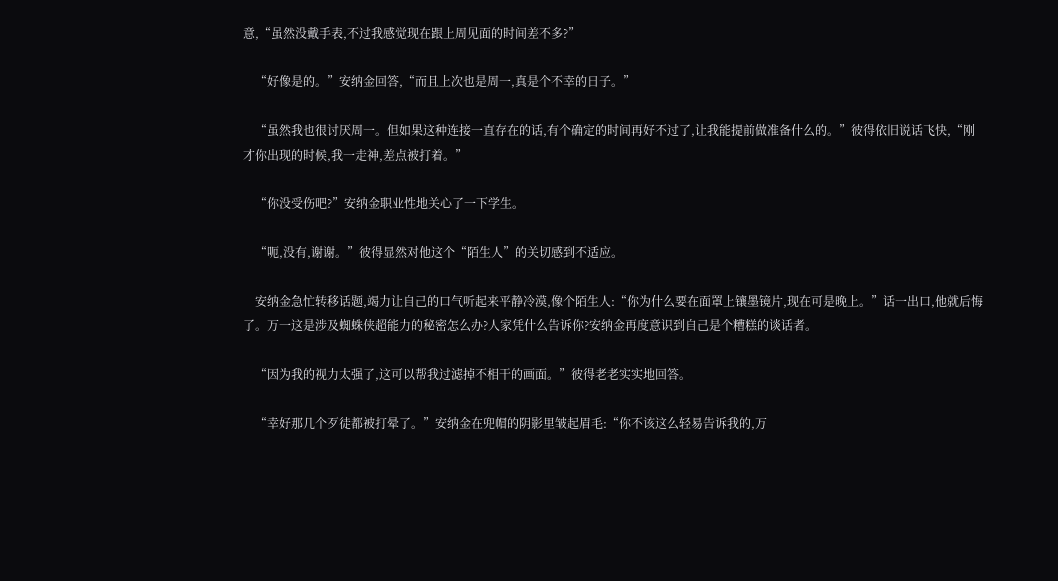意,“虽然没戴手表,不过我感觉现在跟上周见面的时间差不多?”

    “好像是的。”安纳金回答,“而且上次也是周一,真是个不幸的日子。”

    “虽然我也很讨厌周一。但如果这种连接一直存在的话,有个确定的时间再好不过了,让我能提前做准备什么的。”彼得依旧说话飞快,“刚才你出现的时候,我一走神,差点被打着。”

    “你没受伤吧?”安纳金职业性地关心了一下学生。

    “呃,没有,谢谢。”彼得显然对他这个“陌生人”的关切感到不适应。

    安纳金急忙转移话题,竭力让自己的口气听起来平静冷漠,像个陌生人:“你为什么要在面罩上镶墨镜片,现在可是晚上。”话一出口,他就后悔了。万一这是涉及蜘蛛侠超能力的秘密怎么办?人家凭什么告诉你?安纳金再度意识到自己是个糟糕的谈话者。

    “因为我的视力太强了,这可以帮我过滤掉不相干的画面。”彼得老老实实地回答。

    “幸好那几个歹徒都被打晕了。”安纳金在兜帽的阴影里皱起眉毛:“你不该这么轻易告诉我的,万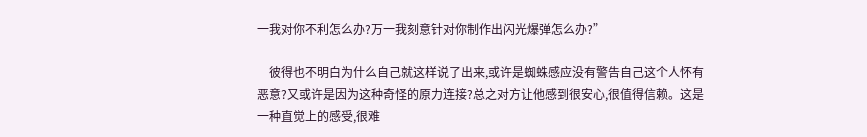一我对你不利怎么办?万一我刻意针对你制作出闪光爆弹怎么办?”

    彼得也不明白为什么自己就这样说了出来,或许是蜘蛛感应没有警告自己这个人怀有恶意?又或许是因为这种奇怪的原力连接?总之对方让他感到很安心,很值得信赖。这是一种直觉上的感受,很难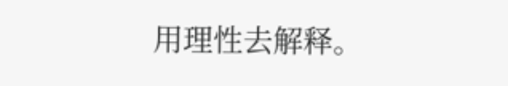用理性去解释。